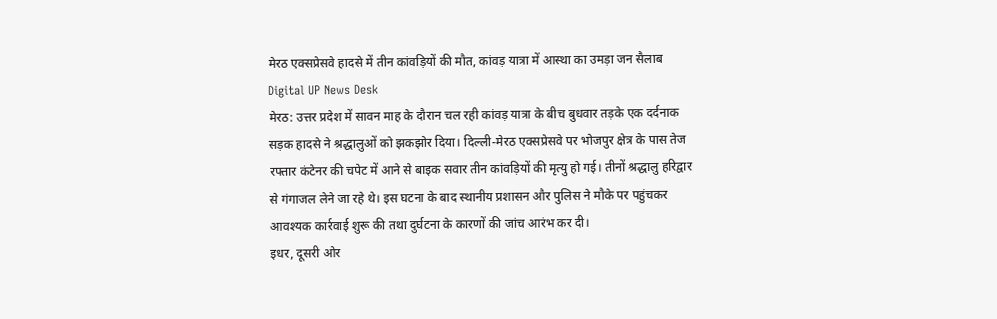मेरठ एक्सप्रेसवे हादसे में तीन कांवड़ियों की मौत, कांवड़ यात्रा में आस्था का उमड़ा जन सैलाब
Digital UP News Desk
मेरठ: उत्तर प्रदेश में सावन माह के दौरान चल रही कांवड़ यात्रा के बीच बुधवार तड़के एक दर्दनाक सड़क हादसे ने श्रद्धालुओं को झकझोर दिया। दिल्ली-मेरठ एक्सप्रेसवे पर भोजपुर क्षेत्र के पास तेज रफ्तार कंटेनर की चपेट में आने से बाइक सवार तीन कांवड़ियों की मृत्यु हो गई। तीनों श्रद्धालु हरिद्वार से गंगाजल लेने जा रहे थे। इस घटना के बाद स्थानीय प्रशासन और पुलिस ने मौके पर पहुंचकर आवश्यक कार्रवाई शुरू की तथा दुर्घटना के कारणों की जांच आरंभ कर दी।
इधर, दूसरी ओर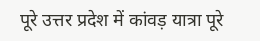पूरे उत्तर प्रदेश में कांवड़ यात्रा पूरे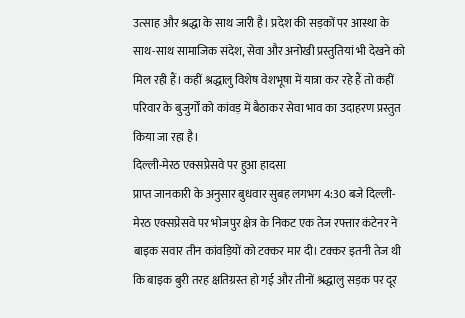उत्साह और श्रद्धा के साथ जारी है। प्रदेश की सड़कों पर आस्था के साथ-साथ सामाजिक संदेश, सेवा और अनोखी प्रस्तुतियां भी देखने को मिल रही हैं। कहीं श्रद्धालु विशेष वेशभूषा में यात्रा कर रहे हैं तो कहीं परिवार के बुजुर्गों को कांवड़ में बैठाकर सेवा भाव का उदाहरण प्रस्तुत किया जा रहा है।
दिल्ली-मेरठ एक्सप्रेसवे पर हुआ हादसा
प्राप्त जानकारी के अनुसार बुधवार सुबह लगभग 4:30 बजे दिल्ली-मेरठ एक्सप्रेसवे पर भोजपुर क्षेत्र के निकट एक तेज रफ्तार कंटेनर ने बाइक सवार तीन कांवड़ियों को टक्कर मार दी। टक्कर इतनी तेज थी कि बाइक बुरी तरह क्षतिग्रस्त हो गई और तीनों श्रद्धालु सड़क पर दूर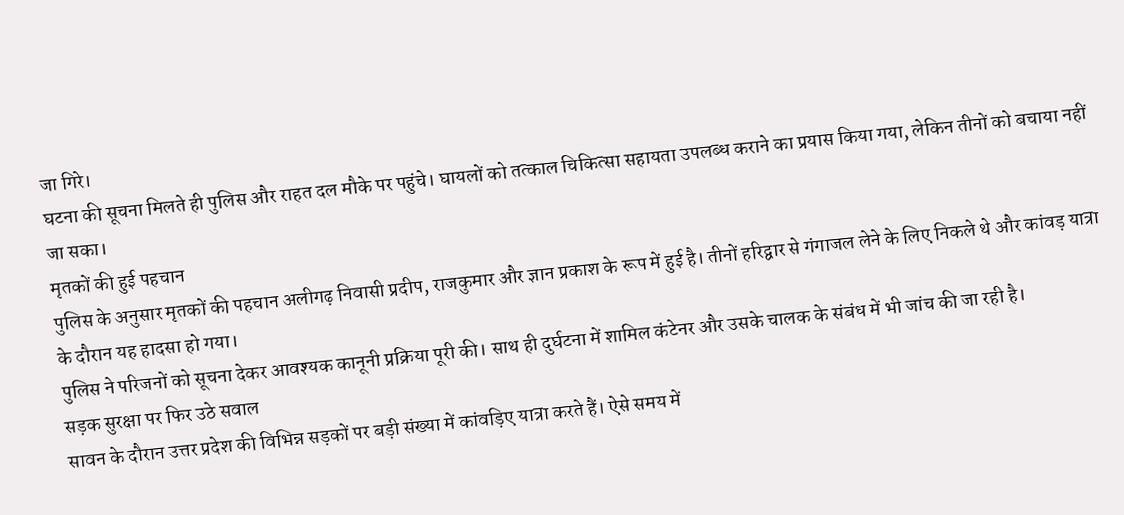जा गिरे।
घटना की सूचना मिलते ही पुलिस और राहत दल मौके पर पहुंचे। घायलों को तत्काल चिकित्सा सहायता उपलब्ध कराने का प्रयास किया गया, लेकिन तीनों को बचाया नहीं जा सका।
मृतकों की हुई पहचान
पुलिस के अनुसार मृतकों की पहचान अलीगढ़ निवासी प्रदीप, राजकुमार और ज्ञान प्रकाश के रूप में हुई है। तीनों हरिद्वार से गंगाजल लेने के लिए निकले थे और कांवड़ यात्रा के दौरान यह हादसा हो गया।
पुलिस ने परिजनों को सूचना देकर आवश्यक कानूनी प्रक्रिया पूरी की। साथ ही दुर्घटना में शामिल कंटेनर और उसके चालक के संबंध में भी जांच की जा रही है।
सड़क सुरक्षा पर फिर उठे सवाल
सावन के दौरान उत्तर प्रदेश की विभिन्न सड़कों पर बड़ी संख्या में कांवड़िए यात्रा करते हैं। ऐसे समय में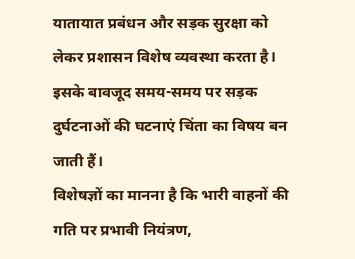यातायात प्रबंधन और सड़क सुरक्षा को लेकर प्रशासन विशेष व्यवस्था करता है। इसके बावजूद समय-समय पर सड़क दुर्घटनाओं की घटनाएं चिंता का विषय बन जाती हैं।
विशेषज्ञों का मानना है कि भारी वाहनों की गति पर प्रभावी नियंत्रण,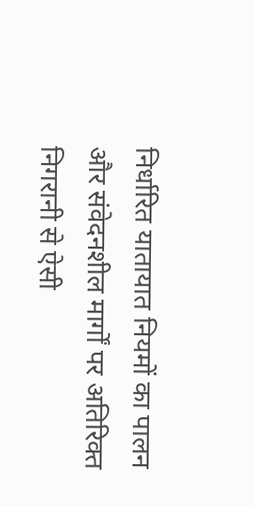निर्धारित यातायात नियमों का पालन और संवेदनशील मार्गों पर अतिरिक्त निगरानी से ऐसी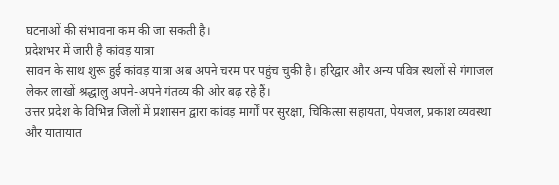घटनाओं की संभावना कम की जा सकती है।
प्रदेशभर में जारी है कांवड़ यात्रा
सावन के साथ शुरू हुई कांवड़ यात्रा अब अपने चरम पर पहुंच चुकी है। हरिद्वार और अन्य पवित्र स्थलों से गंगाजल लेकर लाखों श्रद्धालु अपने-अपने गंतव्य की ओर बढ़ रहे हैं।
उत्तर प्रदेश के विभिन्न जिलों में प्रशासन द्वारा कांवड़ मार्गों पर सुरक्षा, चिकित्सा सहायता, पेयजल, प्रकाश व्यवस्था और यातायात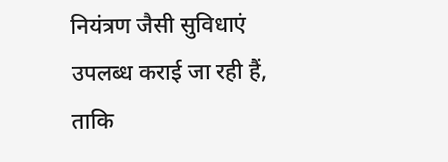नियंत्रण जैसी सुविधाएं उपलब्ध कराई जा रही हैं, ताकि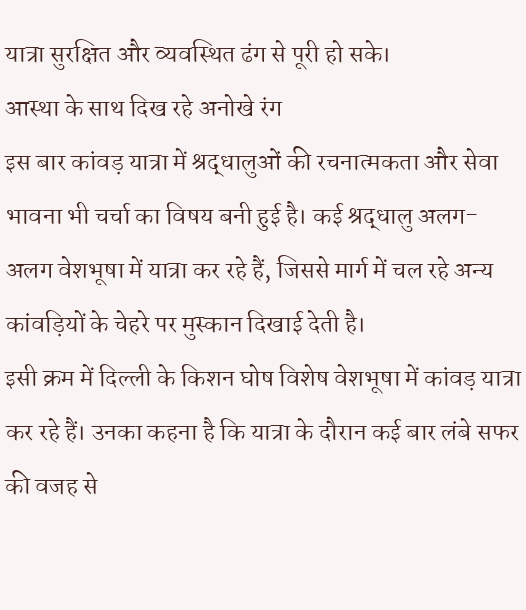यात्रा सुरक्षित और व्यवस्थित ढंग से पूरी हो सके।
आस्था के साथ दिख रहे अनोखे रंग
इस बार कांवड़ यात्रा में श्रद्धालुओं की रचनात्मकता और सेवा भावना भी चर्चा का विषय बनी हुई है। कई श्रद्धालु अलग-अलग वेशभूषा में यात्रा कर रहे हैं, जिससे मार्ग में चल रहे अन्य कांवड़ियों के चेहरे पर मुस्कान दिखाई देती है।
इसी क्रम में दिल्ली के किशन घोष विशेष वेशभूषा में कांवड़ यात्रा कर रहे हैं। उनका कहना है कि यात्रा के दौरान कई बार लंबे सफर की वजह से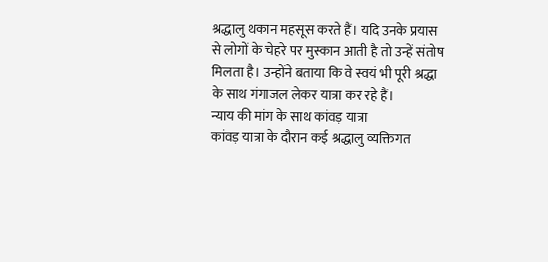श्रद्धालु थकान महसूस करते हैं। यदि उनके प्रयास से लोगों के चेहरे पर मुस्कान आती है तो उन्हें संतोष मिलता है। उन्होंने बताया कि वे स्वयं भी पूरी श्रद्धा के साथ गंगाजल लेकर यात्रा कर रहे हैं।
न्याय की मांग के साथ कांवड़ यात्रा
कांवड़ यात्रा के दौरान कई श्रद्धालु व्यक्तिगत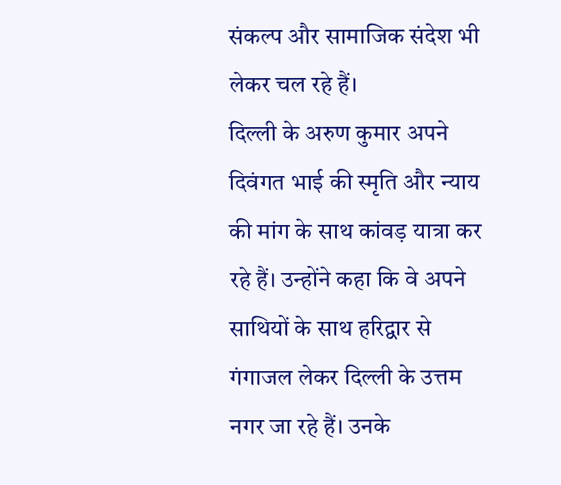संकल्प और सामाजिक संदेश भी लेकर चल रहे हैं।
दिल्ली के अरुण कुमार अपने दिवंगत भाई की स्मृति और न्याय की मांग के साथ कांवड़ यात्रा कर रहे हैं। उन्होंने कहा कि वे अपने साथियों के साथ हरिद्वार से गंगाजल लेकर दिल्ली के उत्तम नगर जा रहे हैं। उनके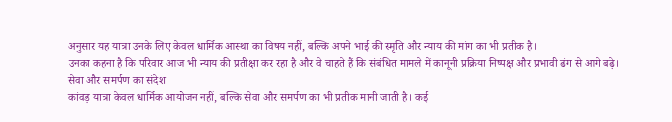अनुसार यह यात्रा उनके लिए केवल धार्मिक आस्था का विषय नहीं, बल्कि अपने भाई की स्मृति और न्याय की मांग का भी प्रतीक है।
उनका कहना है कि परिवार आज भी न्याय की प्रतीक्षा कर रहा है और वे चाहते हैं कि संबंधित मामले में कानूनी प्रक्रिया निष्पक्ष और प्रभावी ढंग से आगे बढ़े।
सेवा और समर्पण का संदेश
कांवड़ यात्रा केवल धार्मिक आयोजन नहीं, बल्कि सेवा और समर्पण का भी प्रतीक मानी जाती है। कई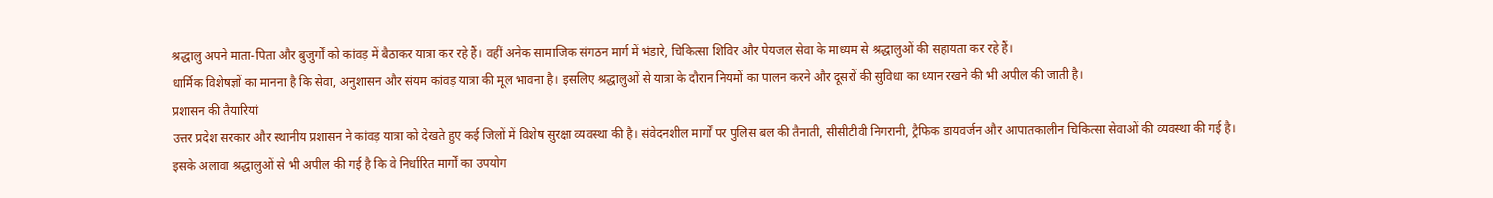श्रद्धालु अपने माता-पिता और बुजुर्गों को कांवड़ में बैठाकर यात्रा कर रहे हैं। वहीं अनेक सामाजिक संगठन मार्ग में भंडारे, चिकित्सा शिविर और पेयजल सेवा के माध्यम से श्रद्धालुओं की सहायता कर रहे हैं।
धार्मिक विशेषज्ञों का मानना है कि सेवा, अनुशासन और संयम कांवड़ यात्रा की मूल भावना है। इसलिए श्रद्धालुओं से यात्रा के दौरान नियमों का पालन करने और दूसरों की सुविधा का ध्यान रखने की भी अपील की जाती है।
प्रशासन की तैयारियां
उत्तर प्रदेश सरकार और स्थानीय प्रशासन ने कांवड़ यात्रा को देखते हुए कई जिलों में विशेष सुरक्षा व्यवस्था की है। संवेदनशील मार्गों पर पुलिस बल की तैनाती, सीसीटीवी निगरानी, ट्रैफिक डायवर्जन और आपातकालीन चिकित्सा सेवाओं की व्यवस्था की गई है।
इसके अलावा श्रद्धालुओं से भी अपील की गई है कि वे निर्धारित मार्गों का उपयोग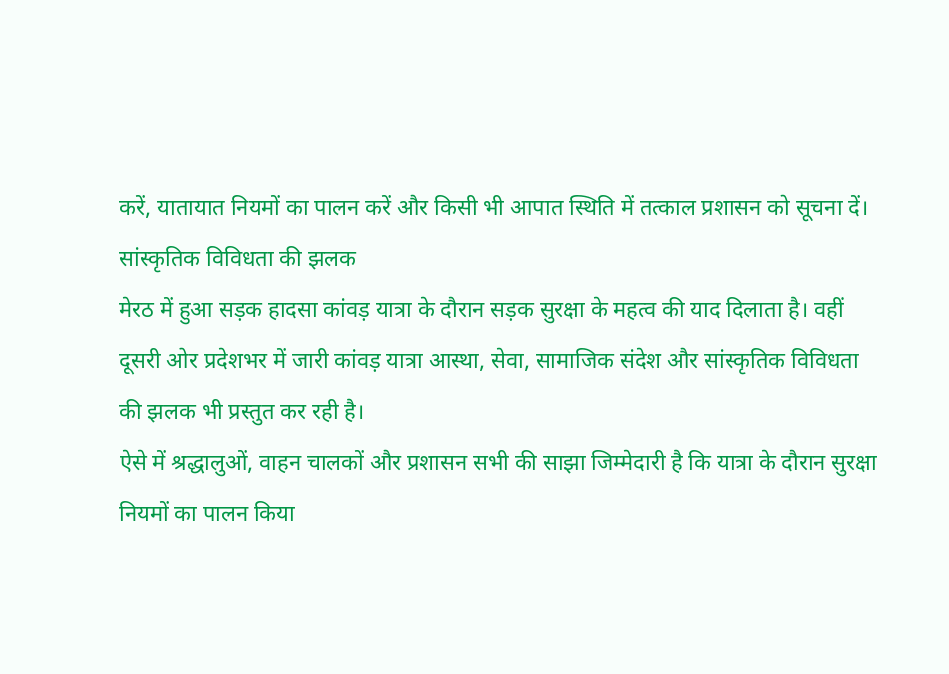करें, यातायात नियमों का पालन करें और किसी भी आपात स्थिति में तत्काल प्रशासन को सूचना दें।
सांस्कृतिक विविधता की झलक
मेरठ में हुआ सड़क हादसा कांवड़ यात्रा के दौरान सड़क सुरक्षा के महत्व की याद दिलाता है। वहीं दूसरी ओर प्रदेशभर में जारी कांवड़ यात्रा आस्था, सेवा, सामाजिक संदेश और सांस्कृतिक विविधता की झलक भी प्रस्तुत कर रही है।
ऐसे में श्रद्धालुओं, वाहन चालकों और प्रशासन सभी की साझा जिम्मेदारी है कि यात्रा के दौरान सुरक्षा नियमों का पालन किया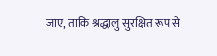जाए, ताकि श्रद्धालु सुरक्षित रूप से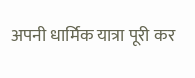अपनी धार्मिक यात्रा पूरी कर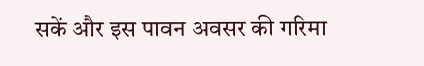सकें और इस पावन अवसर की गरिमा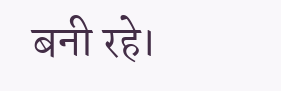बनी रहे।